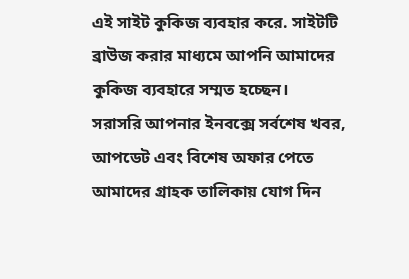এই সাইট কুকিজ ব্যবহার করে. সাইটটি ব্রাউজ করার মাধ্যমে আপনি আমাদের কুকিজ ব্যবহারে সম্মত হচ্ছেন।
সরাসরি আপনার ইনবক্সে সর্বশেষ খবর, আপডেট এবং বিশেষ অফার পেতে আমাদের গ্রাহক তালিকায় যোগ দিন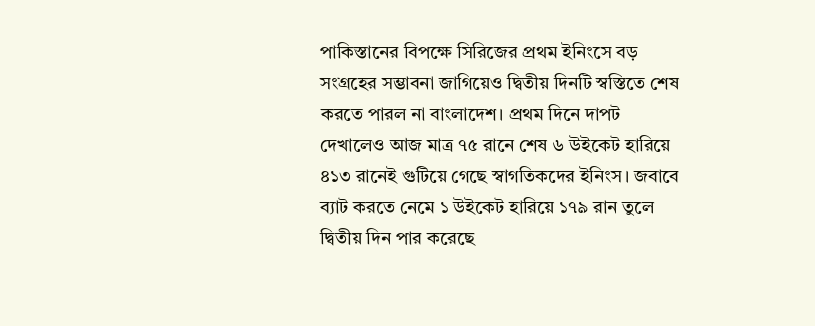পাকিস্তানের বিপক্ষে সিরিজের প্রথম ইনিংসে বড় সংগ্রহের সম্ভাবনা জাগিয়েও দ্বিতীয় দিনটি স্বস্তিতে শেষ করতে পারল না বাংলাদেশ। প্রথম দিনে দাপট দেখালেও আজ মাত্র ৭৫ রানে শেষ ৬ উইকেট হারিয়ে ৪১৩ রানেই গুটিয়ে গেছে স্বাগতিকদের ইনিংস। জবাবে ব্যাট করতে নেমে ১ উইকেট হারিয়ে ১৭৯ রান তুলে দ্বিতীয় দিন পার করেছে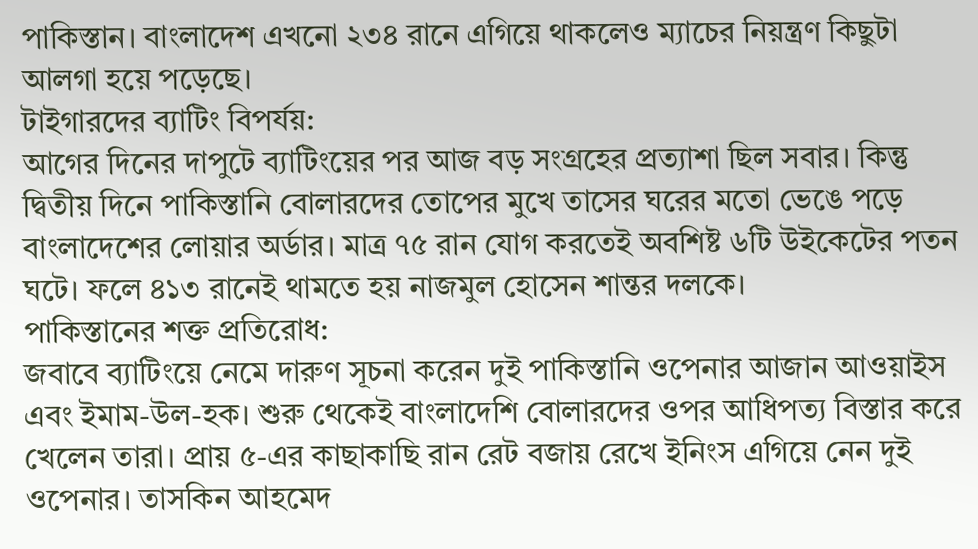পাকিস্তান। বাংলাদেশ এখনো ২৩৪ রানে এগিয়ে থাকলেও ম্যাচের নিয়ন্ত্রণ কিছুটা আলগা হয়ে পড়েছে।
টাইগারদের ব্যাটিং বিপর্যয়:
আগের দিনের দাপুটে ব্যাটিংয়ের পর আজ বড় সংগ্রহের প্রত্যাশা ছিল সবার। কিন্তু দ্বিতীয় দিনে পাকিস্তানি বোলারদের তোপের মুখে তাসের ঘরের মতো ভেঙে পড়ে বাংলাদেশের লোয়ার অর্ডার। মাত্র ৭৫ রান যোগ করতেই অবশিষ্ট ৬টি উইকেটের পতন ঘটে। ফলে ৪১৩ রানেই থামতে হয় নাজমুল হোসেন শান্তর দলকে।
পাকিস্তানের শক্ত প্রতিরোধ:
জবাবে ব্যাটিংয়ে নেমে দারুণ সূচনা করেন দুই পাকিস্তানি ওপেনার আজান আওয়াইস এবং ইমাম-উল-হক। শুরু থেকেই বাংলাদেশি বোলারদের ওপর আধিপত্য বিস্তার করে খেলেন তারা। প্রায় ৫-এর কাছাকাছি রান রেট বজায় রেখে ইনিংস এগিয়ে নেন দুই ওপেনার। তাসকিন আহমেদ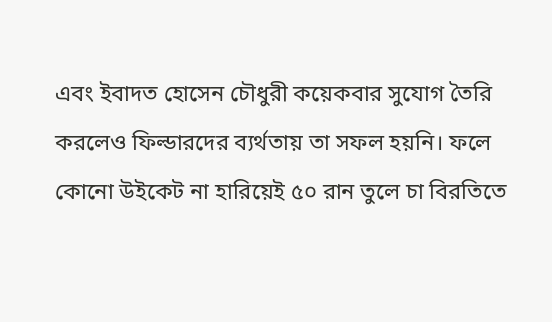এবং ইবাদত হোসেন চৌধুরী কয়েকবার সুযোগ তৈরি করলেও ফিল্ডারদের ব্যর্থতায় তা সফল হয়নি। ফলে কোনো উইকেট না হারিয়েই ৫০ রান তুলে চা বিরতিতে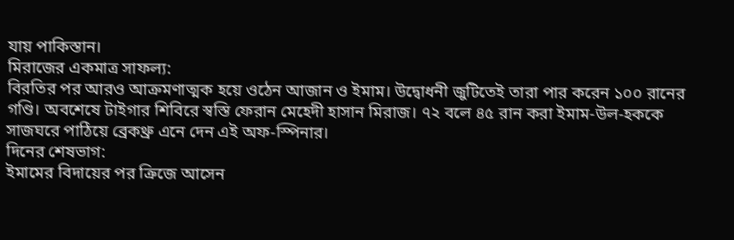যায় পাকিস্তান।
মিরাজের একমাত্র সাফল্য:
বিরতির পর আরও আক্রমণাত্মক হয়ে ওঠেন আজান ও ইমাম। উদ্বোধনী জুটিতেই তারা পার করেন ১০০ রানের গণ্ডি। অবশেষে টাইগার শিবিরে স্বস্তি ফেরান মেহেদী হাসান মিরাজ। ৭২ বলে ৪৫ রান করা ইমাম-উল-হককে সাজঘরে পাঠিয়ে ব্রেকথ্রু এনে দেন এই অফ-স্পিনার।
দিনের শেষভাগ:
ইমামের বিদায়ের পর ক্রিজে আসেন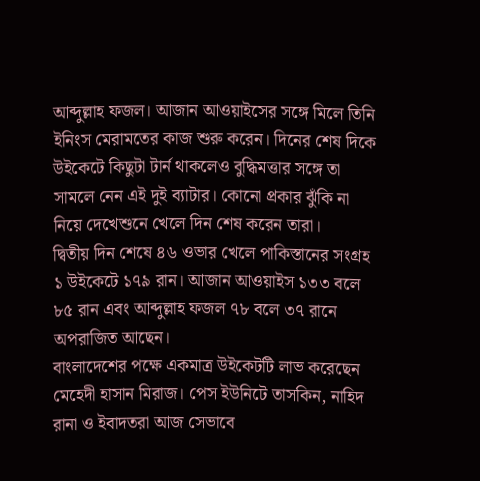আব্দুল্লাহ ফজল। আজান আওয়াইসের সঙ্গে মিলে তিনি ইনিংস মেরামতের কাজ শুরু করেন। দিনের শেষ দিকে উইকেটে কিছুটা টার্ন থাকলেও বুদ্ধিমত্তার সঙ্গে তা সামলে নেন এই দুই ব্যাটার। কোনো প্রকার ঝুঁকি না নিয়ে দেখেশুনে খেলে দিন শেষ করেন তারা।
দ্বিতীয় দিন শেষে ৪৬ ওভার খেলে পাকিস্তানের সংগ্রহ ১ উইকেটে ১৭৯ রান। আজান আওয়াইস ১৩৩ বলে ৮৫ রান এবং আব্দুল্লাহ ফজল ৭৮ বলে ৩৭ রানে অপরাজিত আছেন।
বাংলাদেশের পক্ষে একমাত্র উইকেটটি লাভ করেছেন মেহেদী হাসান মিরাজ। পেস ইউনিটে তাসকিন, নাহিদ রানা ও ইবাদতরা আজ সেভাবে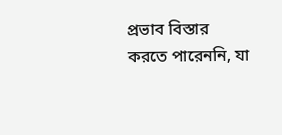প্রভাব বিস্তার করতে পারেননি, যা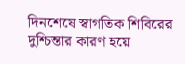দিনশেষে স্বাগতিক শিবিরের দুশ্চিন্তার কারণ হয়ে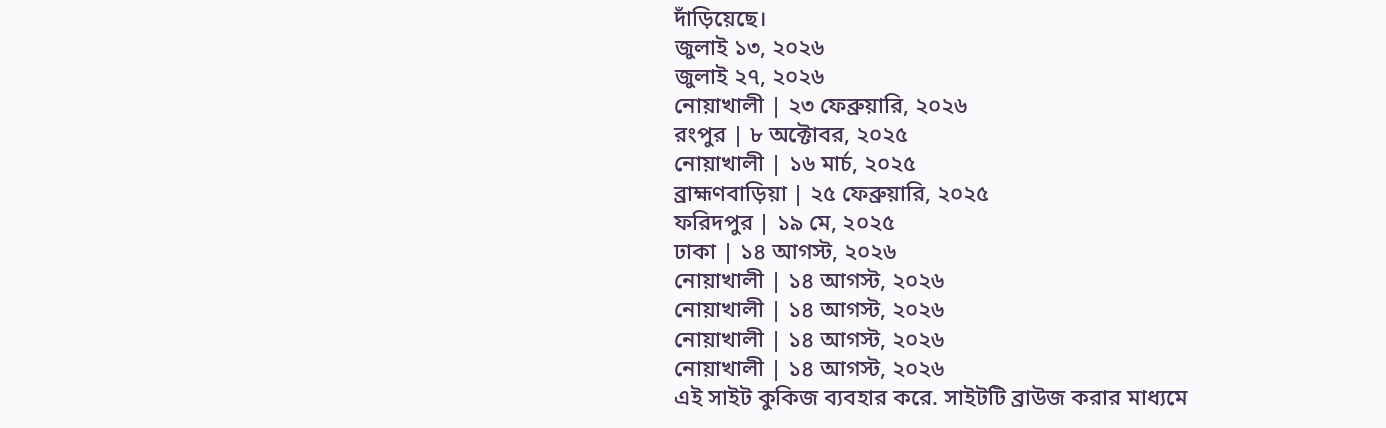দাঁড়িয়েছে।
জুলাই ১৩, ২০২৬
জুলাই ২৭, ২০২৬
নোয়াখালী | ২৩ ফেব্রুয়ারি, ২০২৬
রংপুর | ৮ অক্টোবর, ২০২৫
নোয়াখালী | ১৬ মার্চ, ২০২৫
ব্রাহ্মণবাড়িয়া | ২৫ ফেব্রুয়ারি, ২০২৫
ফরিদপুর | ১৯ মে, ২০২৫
ঢাকা | ১৪ আগস্ট, ২০২৬
নোয়াখালী | ১৪ আগস্ট, ২০২৬
নোয়াখালী | ১৪ আগস্ট, ২০২৬
নোয়াখালী | ১৪ আগস্ট, ২০২৬
নোয়াখালী | ১৪ আগস্ট, ২০২৬
এই সাইট কুকিজ ব্যবহার করে. সাইটটি ব্রাউজ করার মাধ্যমে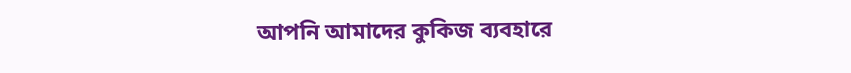আপনি আমাদের কুকিজ ব্যবহারে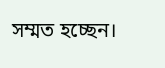সম্মত হচ্ছেন।